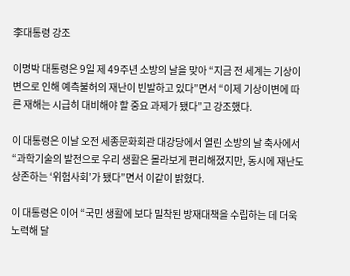李대통령 강조

이명박 대통령은 9일 제 49주년 소방의 날을 맞아 “지금 전 세계는 기상이변으로 인해 예측불허의 재난이 빈발하고 있다”면서 “이제 기상이변에 따른 재해는 시급히 대비해야 할 중요 과제가 됐다”고 강조했다.

이 대통령은 이날 오전 세종문화회관 대강당에서 열린 소방의 날 축사에서 “과학기술의 발전으로 우리 생활은 몰라보게 편리해졌지만, 동시에 재난도 상존하는 ‘위험사회’가 됐다”면서 이같이 밝혔다.

이 대통령은 이어 “국민 생활에 보다 밀착된 방재대책을 수립하는 데 더욱 노력해 달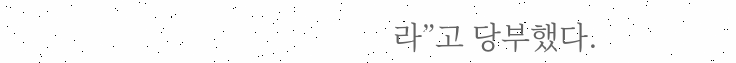라”고 당부했다.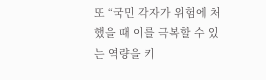또 “국민 각자가 위험에 처했을 때 이를 극복할 수 있는 역량을 키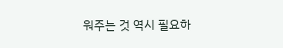워주는 것 역시 필요하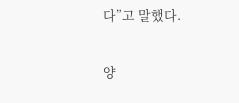다”고 말했다.

양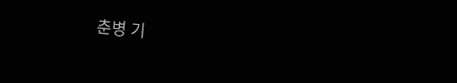춘병 기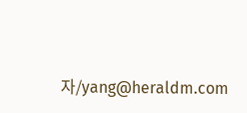자/yang@heraldm.com